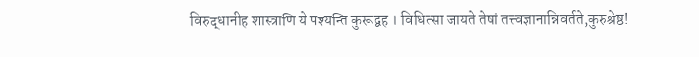विरुद्धानीह शास्त्राणि ये पश्यन्ति कुरूद्वह । विधित्सा जायते तेषां तत्त्वज्ञानान्निवर्तते,कुरुश्रेष्ठ!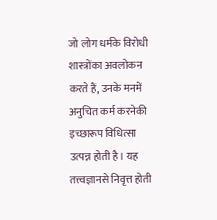जो लोग धर्मके विरोधी शास्त्रोंका अवलोकन करते हैं, उनके मनमें अनुचित कर्म करनेकी इच्छारूप विधित्सा उत्पन्न होती है। यह तत्त्वज्ञानसे निवृत्त होती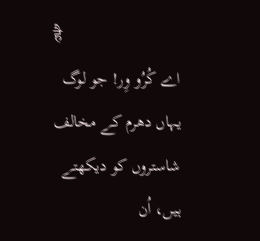है
اے کُرُو وِر! جو لوگ یہاں دھرم کے مخالف شاستروں کو دیکھتے ہیں، اُن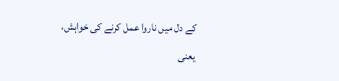کے دل میں ناروا عمل کرنے کی خواہش، یعنی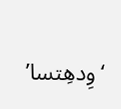‘وِدھِتسا’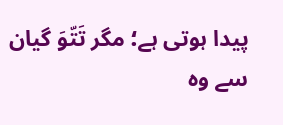پیدا ہوتی ہے؛ مگر تَتّوَ گیان سے وہ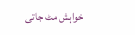خواہش مٹ جاتی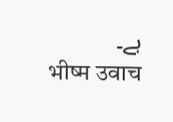ہے۔
भीष्म उवाच